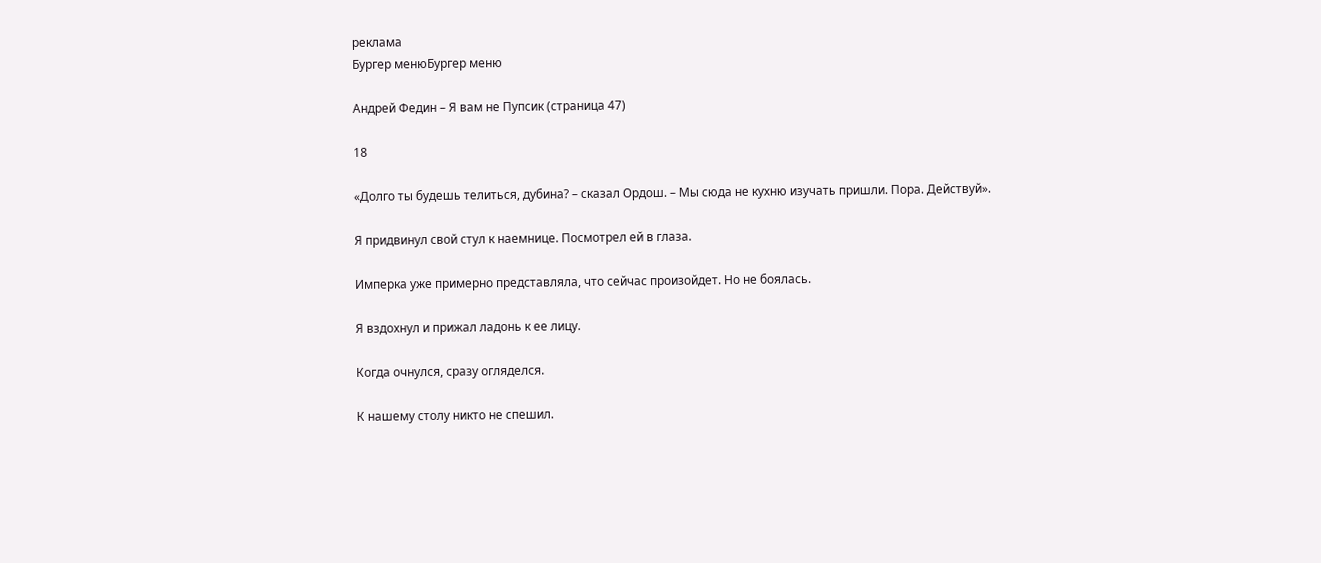реклама
Бургер менюБургер меню

Андрей Федин – Я вам не Пупсик (страница 47)

18

«Долго ты будешь телиться, дубина? – сказал Ордош. – Мы сюда не кухню изучать пришли. Пора. Действуй».

Я придвинул свой стул к наемнице. Посмотрел ей в глаза.

Имперка уже примерно представляла, что сейчас произойдет. Но не боялась.

Я вздохнул и прижал ладонь к ее лицу.

Когда очнулся, сразу огляделся.

К нашему столу никто не спешил.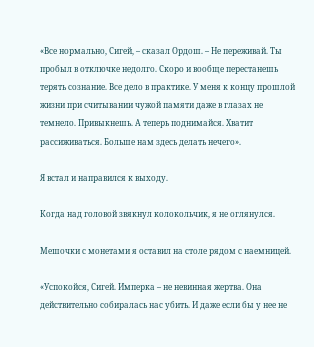«Все нормально, Сигей, – сказал Ордош. – Не переживай. Ты пробыл в отключке недолго. Скоро и вообще перестанешь терять сознание. Все дело в практике. У меня к концу прошлой жизни при считывании чужой памяти даже в глазах не темнело. Привыкнешь. А теперь поднимайся. Хватит рассиживаться. Больше нам здесь делать нечего».

Я встал и направился к выходу.

Когда над головой звякнул колокольчик, я не оглянулся.

Мешочки с монетами я оставил на столе рядом с наемницей.

«Успокойся, Сигей. Имперка – не невинная жертва. Она действительно собиралась нас убить. И даже если бы у нее не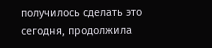получилось сделать это сегодня, продолжила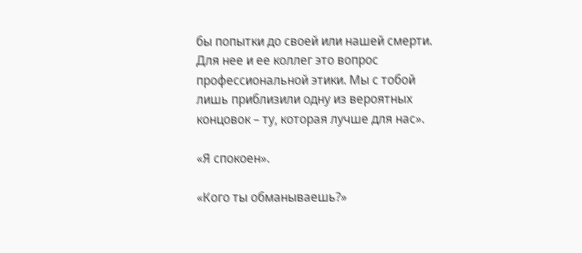бы попытки до своей или нашей смерти. Для нее и ее коллег это вопрос профессиональной этики. Мы с тобой лишь приблизили одну из вероятных концовок – ту, которая лучше для нас».

«Я спокоен».

«Кого ты обманываешь?»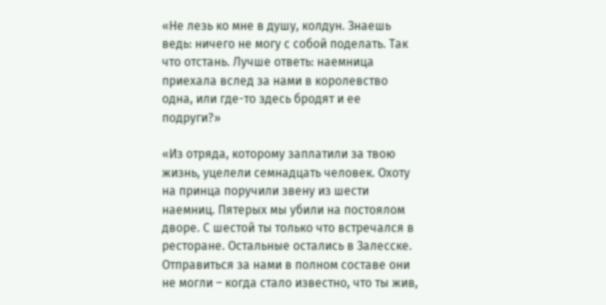«Не лезь ко мне в душу, колдун. Знаешь ведь: ничего не могу с собой поделать. Так что отстань. Лучше ответь: наемница приехала вслед за нами в королевство одна, или где-то здесь бродят и ее подруги?»

«Из отряда, которому заплатили за твою жизнь, уцелели семнадцать человек. Охоту на принца поручили звену из шести наемниц. Пятерых мы убили на постоялом дворе. С шестой ты только что встречался в ресторане. Остальные остались в Залесске. Отправиться за нами в полном составе они не могли – когда стало известно, что ты жив,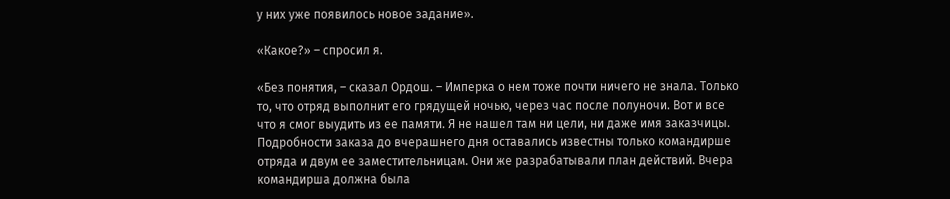у них уже появилось новое задание».

«Какое?» – спросил я.

«Без понятия, – сказал Ордош. – Имперка о нем тоже почти ничего не знала. Только то, что отряд выполнит его грядущей ночью, через час после полуночи. Вот и все что я смог выудить из ее памяти. Я не нашел там ни цели, ни даже имя заказчицы. Подробности заказа до вчерашнего дня оставались известны только командирше отряда и двум ее заместительницам. Они же разрабатывали план действий. Вчера командирша должна была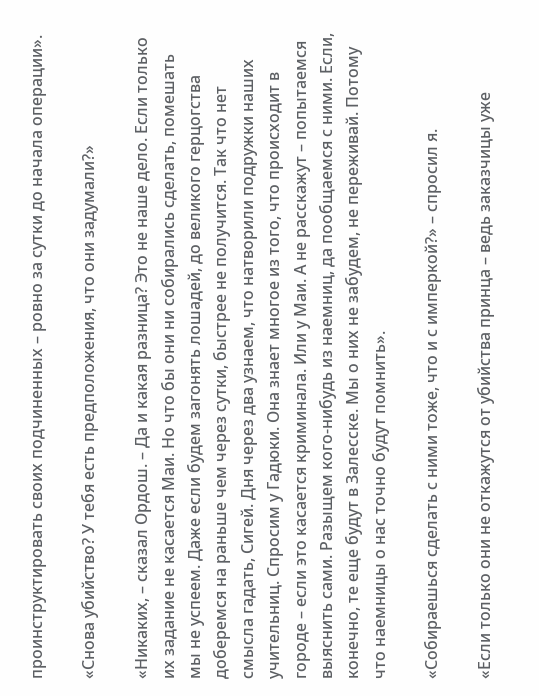проинструктировать своих подчиненных – ровно за сутки до начала операции».

«Снова убийство? У тебя есть предположения, что они задумали?»

«Никаких, – сказал Ордош. – Да и какая разница? Это не наше дело. Если только их задание не касается Маи. Но что бы они ни собирались сделать, помешать мы не успеем. Даже если будем загонять лошадей, до великого герцогства доберемся на раньше чем через сутки, быстрее не получится. Так что нет смысла гадать, Сигей. Дня через два узнаем, что натворили подружки наших учительниц. Спросим у Гадюки. Она знает многое из того, что происходит в городе – если это касается криминала. Или у Маи. А не расскажут – попытаемся выяснить сами. Разыщем кого-нибудь из наемниц, да пообщаемся с ними. Если, конечно, те еще будут в Залесске. Мы о них не забудем, не переживай. Потому что наемницы о нас точно будут помнить».

«Собираешься сделать с ними тоже, что и с имперкой?» – спросил я.

«Если только они не откажутся от убийства принца – ведь заказчицы уже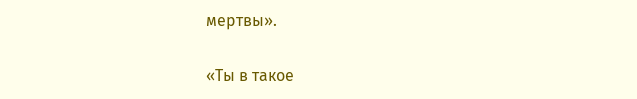мертвы».

«Ты в такое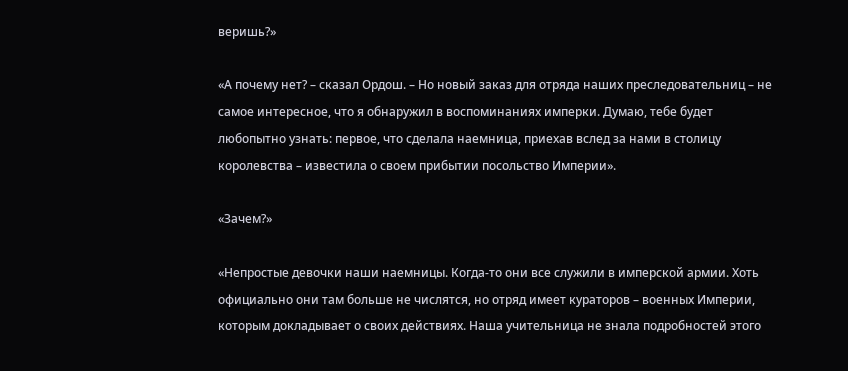веришь?»

«А почему нет? – сказал Ордош. – Но новый заказ для отряда наших преследовательниц – не самое интересное, что я обнаружил в воспоминаниях имперки. Думаю, тебе будет любопытно узнать: первое, что сделала наемница, приехав вслед за нами в столицу королевства – известила о своем прибытии посольство Империи».

«Зачем?»

«Непростые девочки наши наемницы. Когда-то они все служили в имперской армии. Хоть официально они там больше не числятся, но отряд имеет кураторов – военных Империи, которым докладывает о своих действиях. Наша учительница не знала подробностей этого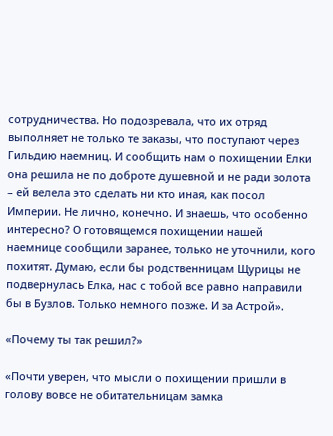сотрудничества. Но подозревала, что их отряд выполняет не только те заказы, что поступают через Гильдию наемниц. И сообщить нам о похищении Елки она решила не по доброте душевной и не ради золота – ей велела это сделать ни кто иная, как посол Империи. Не лично, конечно. И знаешь, что особенно интересно? О готовящемся похищении нашей наемнице сообщили заранее, только не уточнили, кого похитят. Думаю, если бы родственницам Щурицы не подвернулась Елка, нас с тобой все равно направили бы в Бузлов. Только немного позже. И за Астрой».

«Почему ты так решил?»

«Почти уверен, что мысли о похищении пришли в голову вовсе не обитательницам замка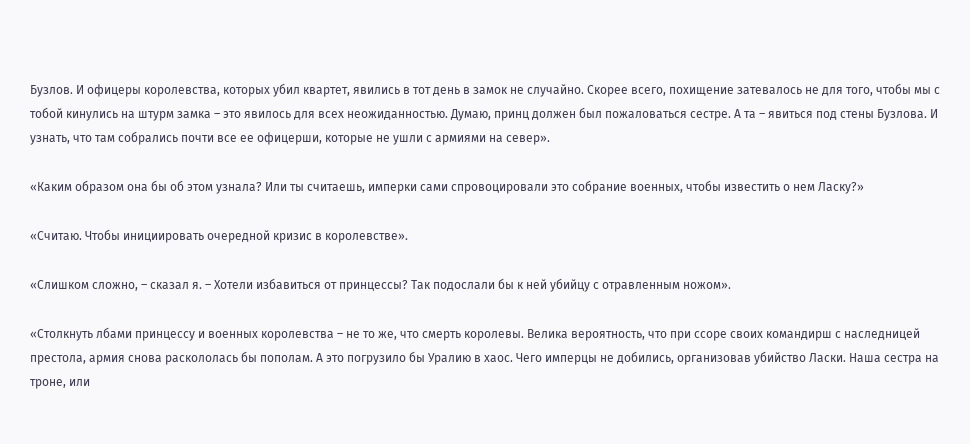Бузлов. И офицеры королевства, которых убил квартет, явились в тот день в замок не случайно. Скорее всего, похищение затевалось не для того, чтобы мы с тобой кинулись на штурм замка – это явилось для всех неожиданностью. Думаю, принц должен был пожаловаться сестре. А та – явиться под стены Бузлова. И узнать, что там собрались почти все ее офицерши, которые не ушли с армиями на север».

«Каким образом она бы об этом узнала? Или ты считаешь, имперки сами спровоцировали это собрание военных, чтобы известить о нем Ласку?»

«Считаю. Чтобы инициировать очередной кризис в королевстве».

«Слишком сложно, – сказал я. – Хотели избавиться от принцессы? Так подослали бы к ней убийцу с отравленным ножом».

«Столкнуть лбами принцессу и военных королевства – не то же, что смерть королевы. Велика вероятность, что при ссоре своих командирш с наследницей престола, армия снова раскололась бы пополам. А это погрузило бы Уралию в хаос. Чего имперцы не добились, организовав убийство Ласки. Наша сестра на троне, или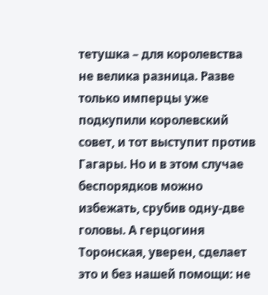тетушка – для королевства не велика разница. Разве только имперцы уже подкупили королевский совет, и тот выступит против Гагары. Но и в этом случае беспорядков можно избежать, срубив одну-две головы. А герцогиня Торонская, уверен, сделает это и без нашей помощи: не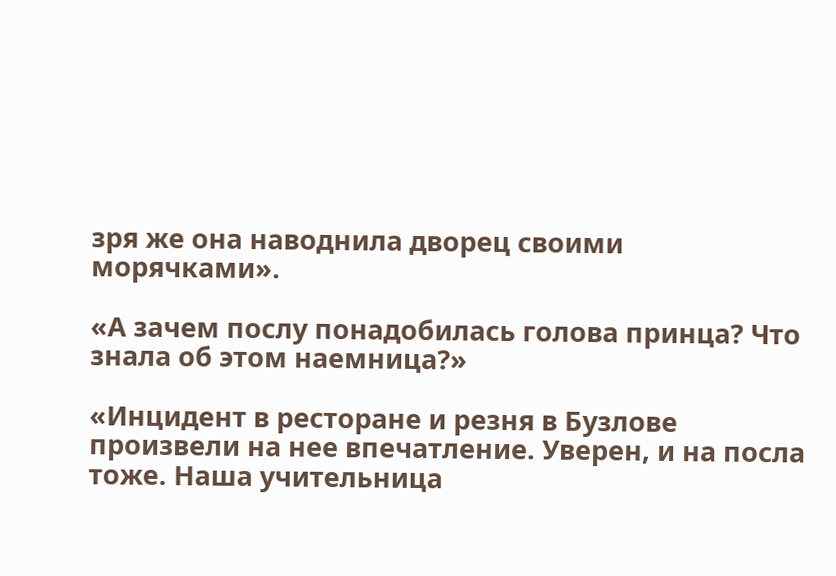зря же она наводнила дворец своими морячками».

«А зачем послу понадобилась голова принца? Что знала об этом наемница?»

«Инцидент в ресторане и резня в Бузлове произвели на нее впечатление. Уверен, и на посла тоже. Наша учительница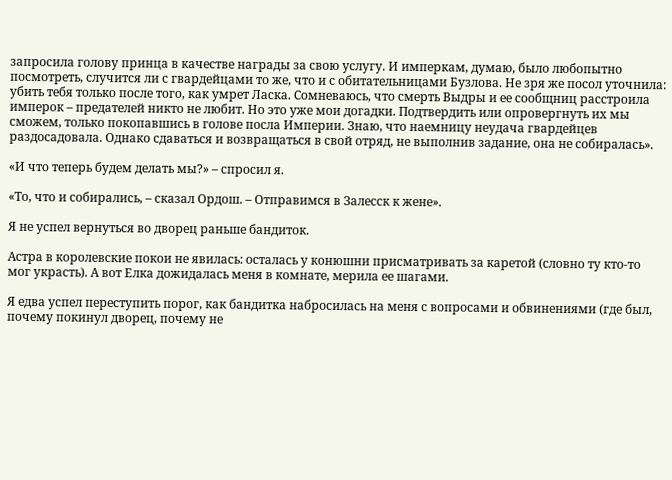запросила голову принца в качестве награды за свою услугу. И имперкам, думаю, было любопытно посмотреть, случится ли с гвардейцами то же, что и с обитательницами Бузлова. Не зря же посол уточнила: убить тебя только после того, как умрет Ласка. Сомневаюсь, что смерть Выдры и ее сообщниц расстроила имперок – предателей никто не любит. Но это уже мои догадки. Подтвердить или опровергнуть их мы сможем, только покопавшись в голове посла Империи. Знаю, что наемницу неудача гвардейцев раздосадовала. Однако сдаваться и возвращаться в свой отряд, не выполнив задание, она не собиралась».

«И что теперь будем делать мы?» – спросил я.

«То, что и собирались, – сказал Ордош. – Отправимся в Залесск к жене».

Я не успел вернуться во дворец раньше бандиток.

Астра в королевские покои не явилась: осталась у конюшни присматривать за каретой (словно ту кто-то мог украсть). А вот Елка дожидалась меня в комнате, мерила ее шагами.

Я едва успел переступить порог, как бандитка набросилась на меня с вопросами и обвинениями (где был, почему покинул дворец, почему не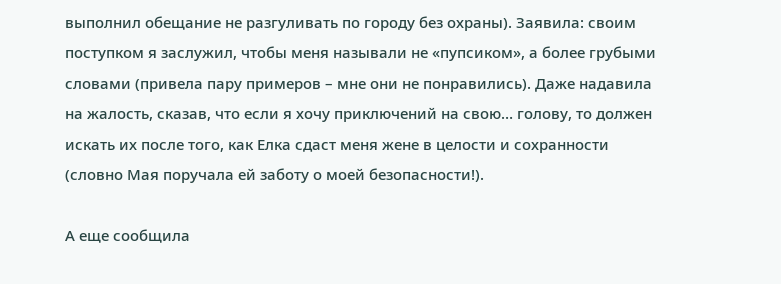выполнил обещание не разгуливать по городу без охраны). Заявила: своим поступком я заслужил, чтобы меня называли не «пупсиком», а более грубыми словами (привела пару примеров – мне они не понравились). Даже надавила на жалость, сказав, что если я хочу приключений на свою… голову, то должен искать их после того, как Елка сдаст меня жене в целости и сохранности (словно Мая поручала ей заботу о моей безопасности!).

А еще сообщила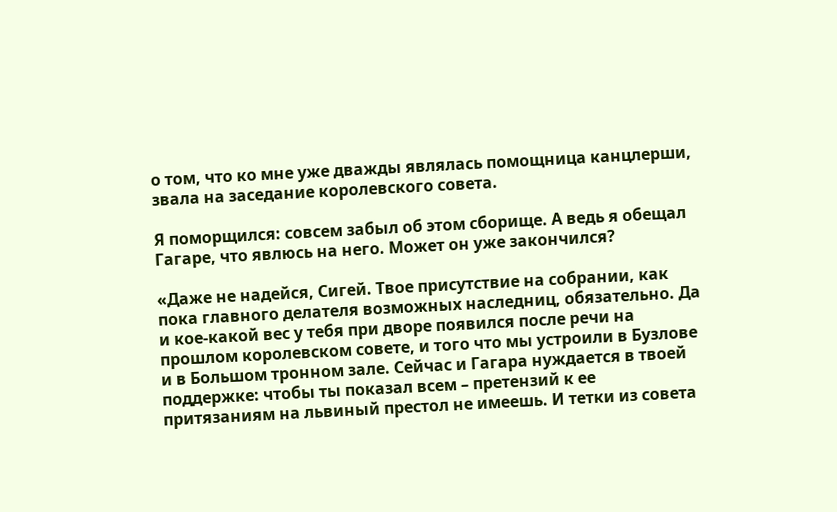о том, что ко мне уже дважды являлась помощница канцлерши, звала на заседание королевского совета.

Я поморщился: совсем забыл об этом сборище. А ведь я обещал Гагаре, что явлюсь на него. Может он уже закончился?

«Даже не надейся, Сигей. Твое присутствие на собрании, как пока главного делателя возможных наследниц, обязательно. Да и кое-какой вес у тебя при дворе появился после речи на прошлом королевском совете, и того что мы устроили в Бузлове и в Большом тронном зале. Сейчас и Гагара нуждается в твоей поддержке: чтобы ты показал всем – претензий к ее притязаниям на львиный престол не имеешь. И тетки из совета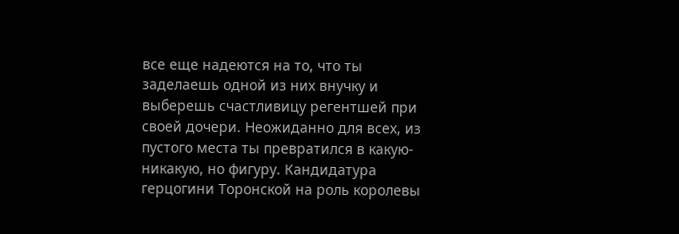все еще надеются на то, что ты заделаешь одной из них внучку и выберешь счастливицу регентшей при своей дочери. Неожиданно для всех, из пустого места ты превратился в какую-никакую, но фигуру. Кандидатура герцогини Торонской на роль королевы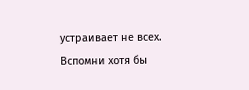устраивает не всех. Вспомни хотя бы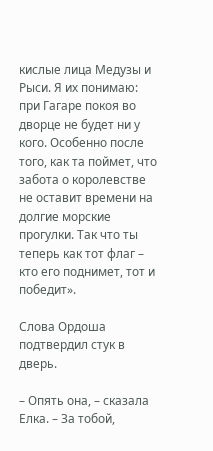кислые лица Медузы и Рыси. Я их понимаю: при Гагаре покоя во дворце не будет ни у кого. Особенно после того, как та поймет, что забота о королевстве не оставит времени на долгие морские прогулки. Так что ты теперь как тот флаг – кто его поднимет, тот и победит».

Слова Ордоша подтвердил стук в дверь.

– Опять она, – сказала Елка. – За тобой,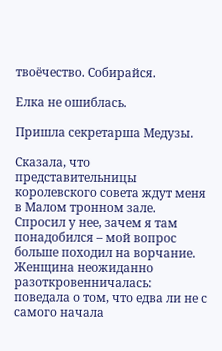твоёчество. Собирайся.

Елка не ошиблась.

Пришла секретарша Медузы.

Сказала, что представительницы королевского совета ждут меня в Малом тронном зале. Спросил у нее, зачем я там понадобился – мой вопрос больше походил на ворчание. Женщина неожиданно разоткровенничалась: поведала о том, что едва ли не с самого начала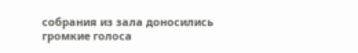собрания из зала доносились громкие голоса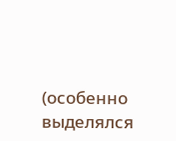(особенно выделялся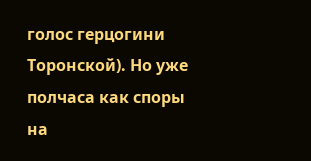голос герцогини Торонской). Но уже полчаса как споры на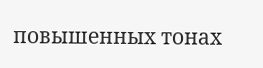повышенных тонах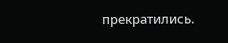прекратились.